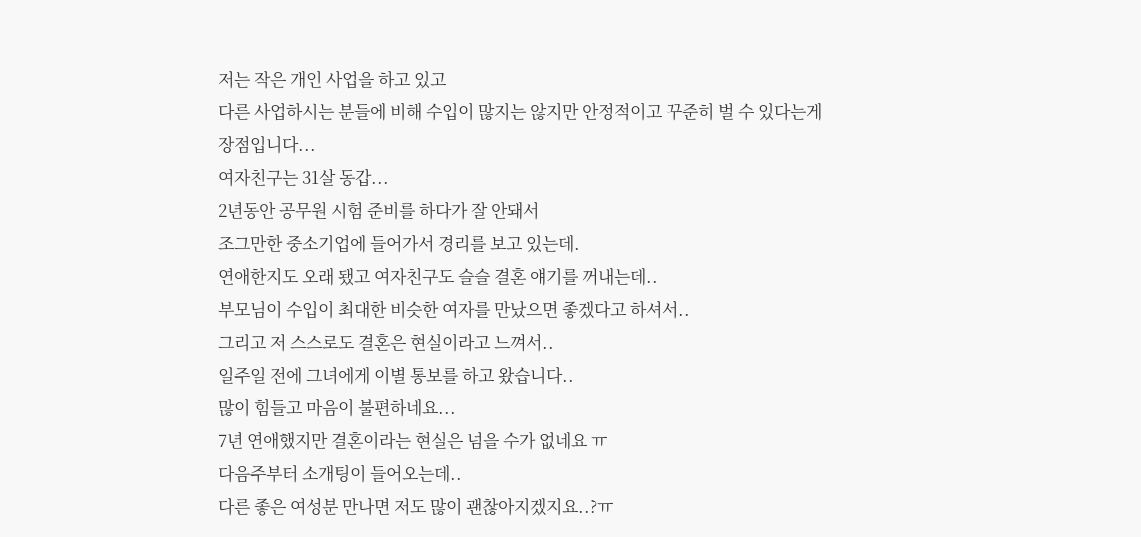저는 작은 개인 사업을 하고 있고
다른 사업하시는 분들에 비해 수입이 많지는 않지만 안정적이고 꾸준히 벌 수 있다는게 장점입니다...
여자친구는 31살 동갑...
2년동안 공무원 시험 준비를 하다가 잘 안돼서
조그만한 중소기업에 들어가서 경리를 보고 있는데.
연애한지도 오래 됐고 여자친구도 슬슬 결혼 얘기를 꺼내는데..
부모님이 수입이 최대한 비슷한 여자를 만났으면 좋겠다고 하셔서..
그리고 저 스스로도 결혼은 현실이라고 느껴서..
일주일 전에 그녀에게 이별 통보를 하고 왔습니다..
많이 힘들고 마음이 불편하네요...
7년 연애했지만 결혼이라는 현실은 넘을 수가 없네요 ㅠ
다음주부터 소개팅이 들어오는데..
다른 좋은 여성분 만나면 저도 많이 괜찮아지겠지요..?ㅠ